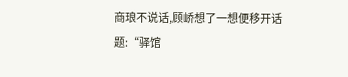商琅不说话,顾峤想了一想便移开话题:“驿馆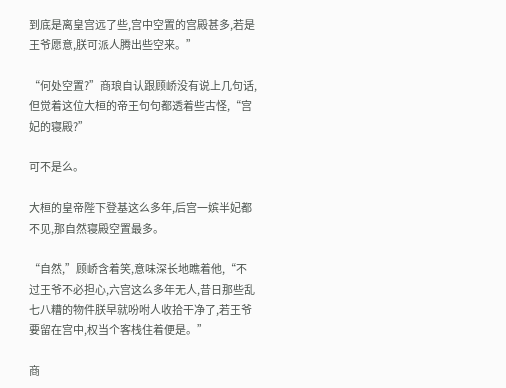到底是离皇宫远了些,宫中空置的宫殿甚多,若是王爷愿意,朕可派人腾出些空来。”

“何处空置?”商琅自认跟顾峤没有说上几句话,但觉着这位大桓的帝王句句都透着些古怪,“宫妃的寝殿?”

可不是么。

大桓的皇帝陛下登基这么多年,后宫一嫔半妃都不见,那自然寝殿空置最多。

“自然,”顾峤含着笑,意味深长地瞧着他,“不过王爷不必担心,六宫这么多年无人,昔日那些乱七八糟的物件朕早就吩咐人收拾干净了,若王爷要留在宫中,权当个客栈住着便是。”

商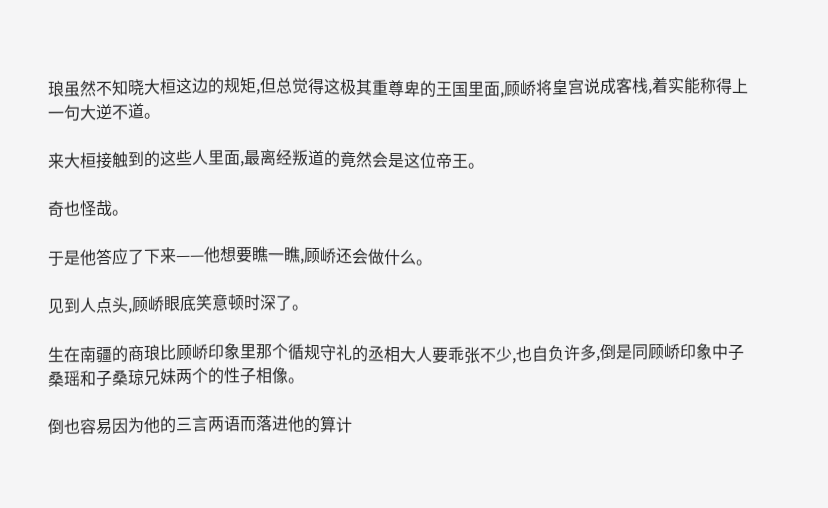琅虽然不知晓大桓这边的规矩,但总觉得这极其重尊卑的王国里面,顾峤将皇宫说成客栈,着实能称得上一句大逆不道。

来大桓接触到的这些人里面,最离经叛道的竟然会是这位帝王。

奇也怪哉。

于是他答应了下来——他想要瞧一瞧,顾峤还会做什么。

见到人点头,顾峤眼底笑意顿时深了。

生在南疆的商琅比顾峤印象里那个循规守礼的丞相大人要乖张不少,也自负许多,倒是同顾峤印象中子桑瑶和子桑琼兄妹两个的性子相像。

倒也容易因为他的三言两语而落进他的算计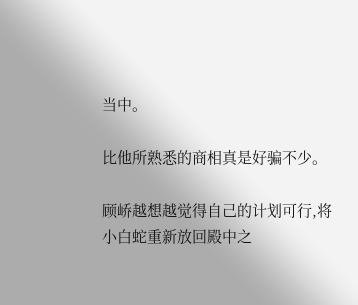当中。

比他所熟悉的商相真是好骗不少。

顾峤越想越觉得自己的计划可行,将小白蛇重新放回殿中之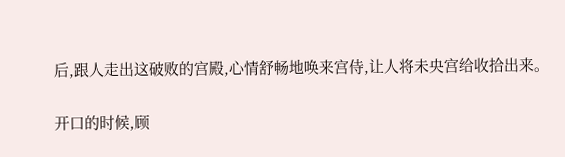后,跟人走出这破败的宫殿,心情舒畅地唤来宫侍,让人将未央宫给收拾出来。

开口的时候,顾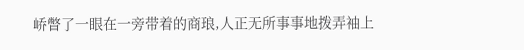峤瞥了一眼在一旁带着的商琅,人正无所事事地拨弄袖上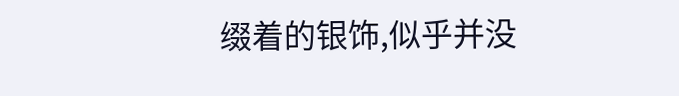缀着的银饰,似乎并没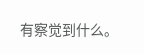有察觉到什么。